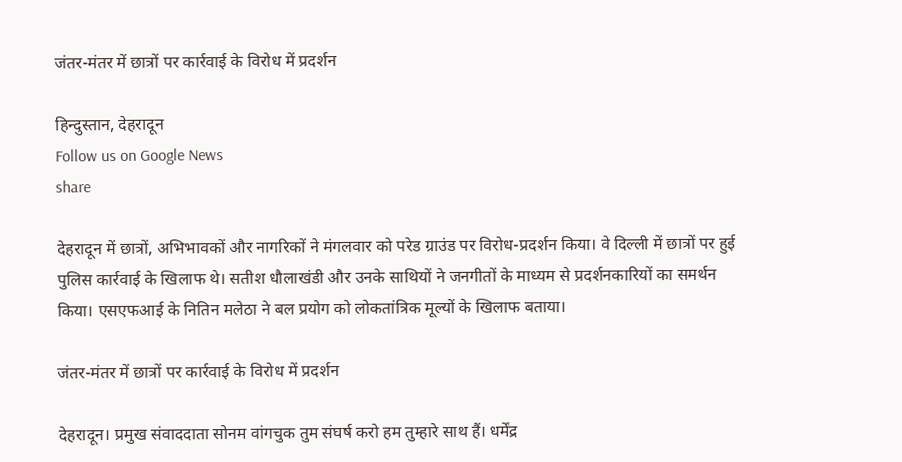जंतर-मंतर में छात्रों पर कार्रवाई के विरोध में प्रदर्शन

हिन्दुस्तान, देहरादून
Follow us on Google News
share

देहरादून में छात्रों, अभिभावकों और नागरिकों ने मंगलवार को परेड ग्राउंड पर विरोध-प्रदर्शन किया। वे दिल्ली में छात्रों पर हुई पुलिस कार्रवाई के खिलाफ थे। सतीश धौलाखंडी और उनके साथियों ने जनगीतों के माध्यम से प्रदर्शनकारियों का समर्थन किया। एसएफआई के नितिन मलेठा ने बल प्रयोग को लोकतांत्रिक मूल्यों के खिलाफ बताया।

जंतर-मंतर में छात्रों पर कार्रवाई के विरोध में प्रदर्शन

देहरादून। प्रमुख संवाददाता सोनम वांगचुक तुम संघर्ष करो हम तुम्हारे साथ हैं। धर्मेंद्र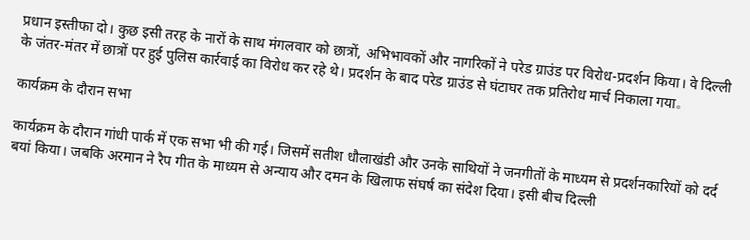प्रधान इस्तीफा दो। कुछ इसी तरह के नारों के साथ मंगलवार को छात्रों, अभिभावकों और नागरिकों ने परेड ग्राउंड पर विरोध-प्रदर्शन किया। वे दिल्ली के जंतर-मंतर में छात्रों पर हुई पुलिस कार्रवाई का विरोध कर रहे थे। प्रदर्शन के बाद परेड ग्राउंड से घंटाघर तक प्रतिरोध मार्च निकाला गया。

कार्यक्रम के दौरान सभा

कार्यक्रम के दौरान गांधी पार्क में एक सभा भी की गई। जिसमें सतीश धौलाखंडी और उनके साथियों ने जनगीतों के माध्यम से प्रदर्शनकारियों को दर्द बयां किया। जबकि अरमान ने रैप गीत के माध्यम से अन्याय और दमन के खिलाफ संघर्ष का संदेश दिया। इसी बीच दिल्ली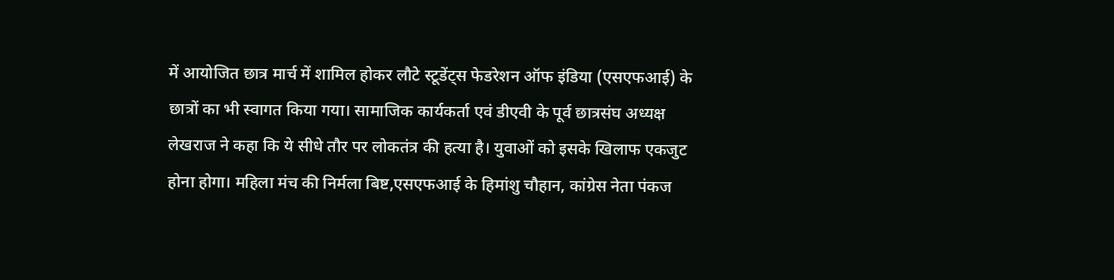में आयोजित छात्र मार्च में शामिल होकर लौटे स्टूडेंट्स फेडरेशन ऑफ इंडिया (एसएफआई) के छात्रों का भी स्वागत किया गया। सामाजिक कार्यकर्ता एवं डीएवी के पूर्व छात्रसंघ अध्यक्ष लेखराज ने कहा कि ये सीधे तौर पर लोकतंत्र की हत्या है। युवाओं को इसके खिलाफ एकजुट होना होगा। महिला मंच की निर्मला बिष्ट,एसएफआई के हिमांशु चौहान, कांग्रेस नेता पंकज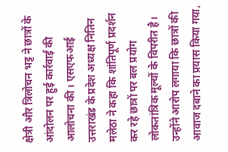क्षेत्री और त्रिलोचन भट्ट ने छात्रों के आंदोलन पर हुई कार्रवाई की आलोचना की। एसएफआई उत्तराखंड के प्रदेश अध्यक्ष नितिन मलेठा ने कहा कि शांतिपूर्ण प्रदर्शन कर रहे छात्रों पर बल प्रयोग लोकतांत्रिक मूल्यों के विपरीत है। उन्होंने आरोप लगाया कि छात्रों की आवाज दबाने का प्रयास किया गया,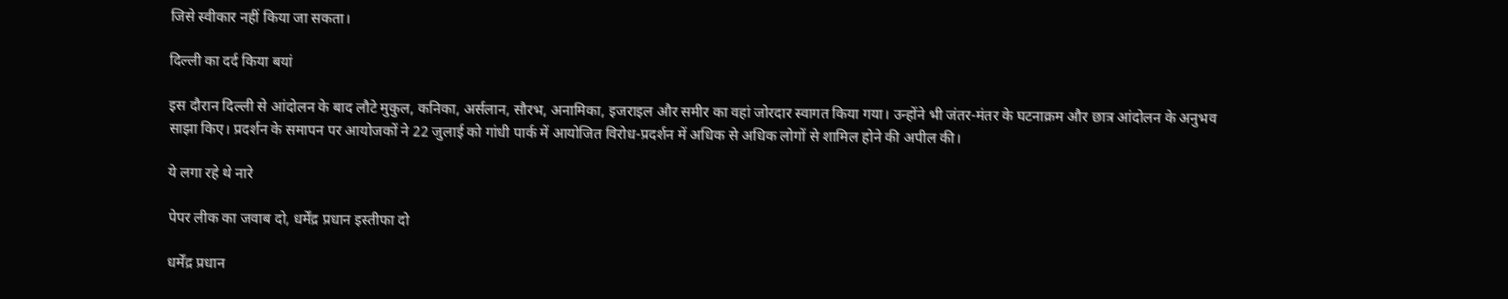जिसे स्वीकार नहीं किया जा सकता।

दिल्ली का दर्द किया बयां

इस दौरान दिल्ली से आंदोलन के बाद लौटे मुकुल, कनिका, अर्सलान, सौरभ, अनामिका, इजराइल और समीर का वहां जोरदार स्वागत किया गया। उन्होंने भी जंतर-मंतर के घटनाक्रम और छात्र आंदोलन के अनुभव साझा किए। प्रदर्शन के समापन पर आयोजकों ने 22 जुलाई को गांधी पार्क में आयोजित विरोध-प्रदर्शन में अधिक से अधिक लोगों से शामिल होने की अपील की।

ये लगा रहे थे नारे

पेपर लीक का जवाब दो, धर्मेंद्र प्रधान इस्तीफा दो

धर्मेंद्र प्रधान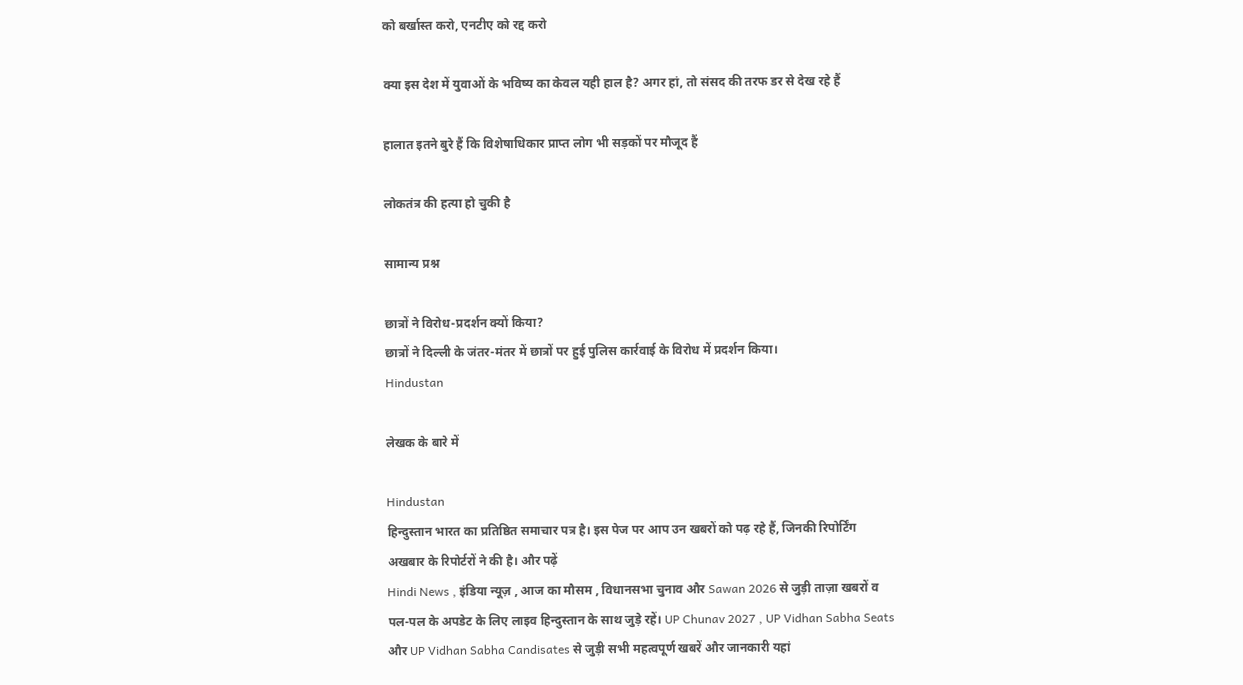को बर्खास्त करो, एनटीए को रद्द करो

क्या इस देश में युवाओं के भविष्य का केवल यही हाल है? अगर हां, तो संसद की तरफ डर से देख रहे हैं

हालात इतने बुरे हैं कि विशेषाधिकार प्राप्त लोग भी सड़कों पर मौजूद हैं

लोकतंत्र की हत्या हो चुकी है

सामान्य प्रश्न

छात्रों ने विरोध-प्रदर्शन क्यों किया?
छात्रों ने दिल्ली के जंतर-मंतर में छात्रों पर हुई पुलिस कार्रवाई के विरोध में प्रदर्शन किया।
Hindustan

लेखक के बारे में

Hindustan
हिन्दुस्तान भारत का प्रतिष्ठित समाचार पत्र है। इस पेज पर आप उन खबरों को पढ़ रहे हैं, जिनकी रिपोर्टिंग अखबार के रिपोर्टरों ने की है। और पढ़ें
Hindi News , इंडिया न्यूज़ , आज का मौसम , विधानसभा चुनाव और Sawan 2026 से जुड़ी ताज़ा खबरों व पल-पल के अपडेट के लिए लाइव हिन्दुस्तान के साथ जुड़े रहें। UP Chunav 2027 , UP Vidhan Sabha Seats और UP Vidhan Sabha Candisates से जुड़ी सभी महत्वपूर्ण खबरें और जानकारी यहां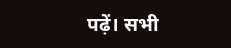पढ़ें। सभी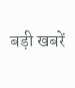बड़ी खबरें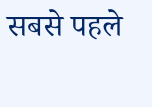सबसे पहले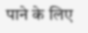पाने के लिए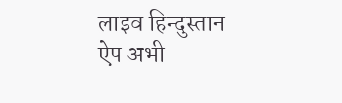लाइव हिन्दुस्तान ऐप अभी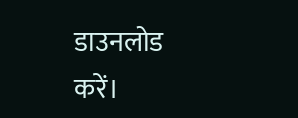डाउनलोड करें।